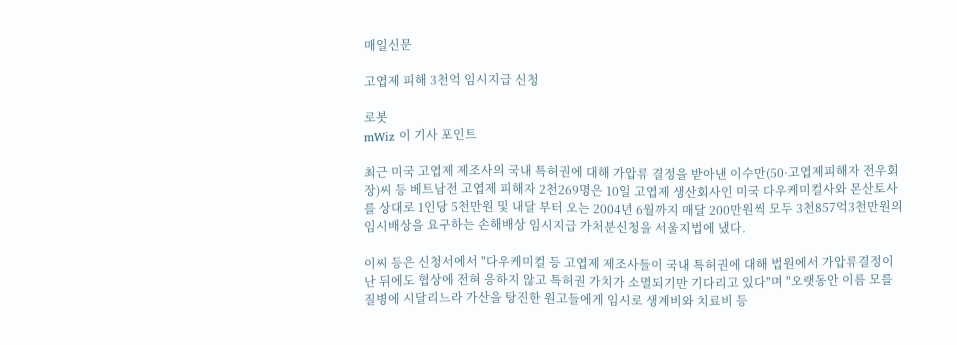매일신문

고엽제 피해 3천억 임시지급 신청

로봇
mWiz 이 기사 포인트

최근 미국 고엽제 제조사의 국내 특허권에 대해 가압류 결정을 받아낸 이수만(50·고엽제피해자 전우회장)씨 등 베트남전 고엽제 피해자 2천269명은 10일 고엽제 생산회사인 미국 다우케미컬사와 몬산토사를 상대로 1인당 5천만원 및 내달 부터 오는 2004년 6월까지 매달 200만원씩 모두 3천857억3천만원의 임시배상을 요구하는 손해배상 임시지급 가처분신청을 서울지법에 냈다.

이씨 등은 신청서에서 "다우케미컬 등 고엽제 제조사들이 국내 특허권에 대해 법원에서 가압류결정이 난 뒤에도 협상에 전혀 응하지 않고 특허권 가치가 소멸되기만 기다리고 있다"며 "오랫동안 이름 모를 질병에 시달리느라 가산을 탕진한 원고들에게 임시로 생계비와 치료비 등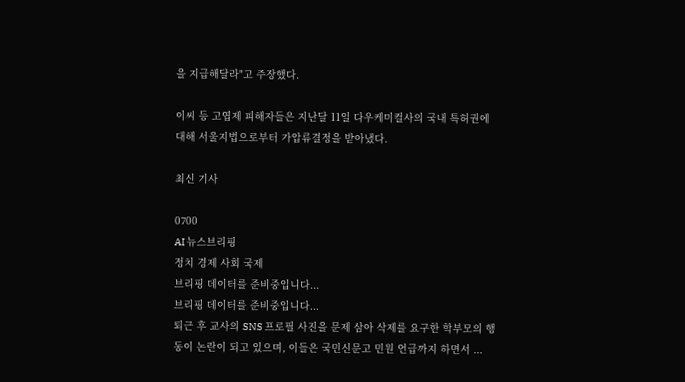을 지급해달라"고 주장했다.

이씨 등 고엽제 피해자들은 지난달 11일 다우케미컬사의 국내 특허권에 대해 서울지법으로부터 가압류결정을 받아냈다.

최신 기사

0700
AI 뉴스브리핑
정치 경제 사회 국제
브리핑 데이터를 준비중입니다...
브리핑 데이터를 준비중입니다...
퇴근 후 교사의 SNS 프로필 사진을 문제 삼아 삭제를 요구한 학부모의 행동이 논란이 되고 있으며, 이들은 국민신문고 민원 언급까지 하면서 ...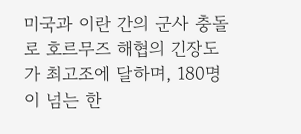미국과 이란 간의 군사 충돌로 호르무즈 해협의 긴장도가 최고조에 달하며, 180명이 넘는 한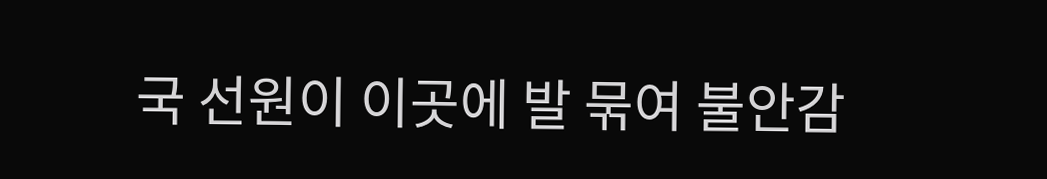국 선원이 이곳에 발 묶여 불안감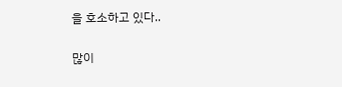을 호소하고 있다..

많이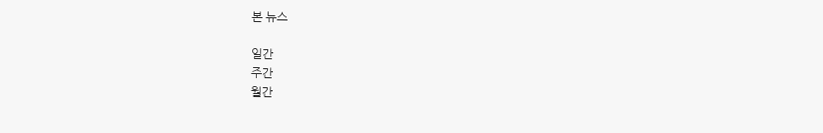본 뉴스

일간
주간
월간